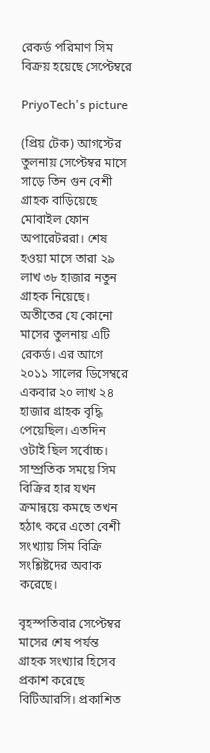রেকর্ড পরিমাণ সিম বিক্রয় হয়েছে সেপ্টেম্বরে

PriyoTech's picture

(প্রিয় টেক) আগস্টের তুলনায় সেপ্টেম্বর মাসে সাড়ে তিন গুন বেশী গ্রাহক বাড়িয়েছে মোবাইল ফোন অপারেটররা। শেষ হওয়া মাসে তারা ২৯ লাখ ৩৮ হাজার নতুন গ্রাহক নিয়েছে। অতীতের যে কোনো মাসের তুলনায় এটি রেকর্ড। এর আগে ২০১১ সালের ডিসেম্বরে একবার ২০ লাখ ২৪ হাজার গ্রাহক বৃদ্ধি পেয়েছিল। এতদিন ওটাই ছিল সর্বোচ্চ। সাম্প্রতিক সময়ে সিম বিক্রির হার যখন ক্রমান্বয়ে কমছে তখন হঠাৎ করে এতো বেশী সংখ্যায় সিম বিক্রি সংশ্লিষ্টদের অবাক করেছে।

বৃহস্পতিবার সেপ্টেম্বর মাসের শেষ পর্যন্ত গ্রাহক সংখ্যার হিসেব প্রকাশ করেছে বিটিআরসি। প্রকাশিত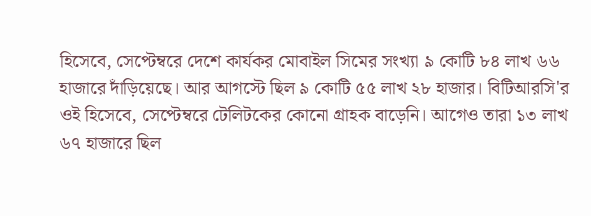হিসেবে, সেপ্টেম্বরে দেশে কার্যকর মোবাইল সিমের সংখ্যা ৯ কোটি ৮৪ লাখ ৬৬ হাজারে দাঁড়িয়েছে। আর আগস্টে ছিল ৯ কোটি ৫৫ লাখ ২৮ হাজার। বিটিআরসি'র ওই হিসেবে, সেপ্টেম্বরে টেলিটকের কোনো গ্রাহক বাড়েনি। আগেও তারা ১৩ লাখ ৬৭ হাজারে ছিল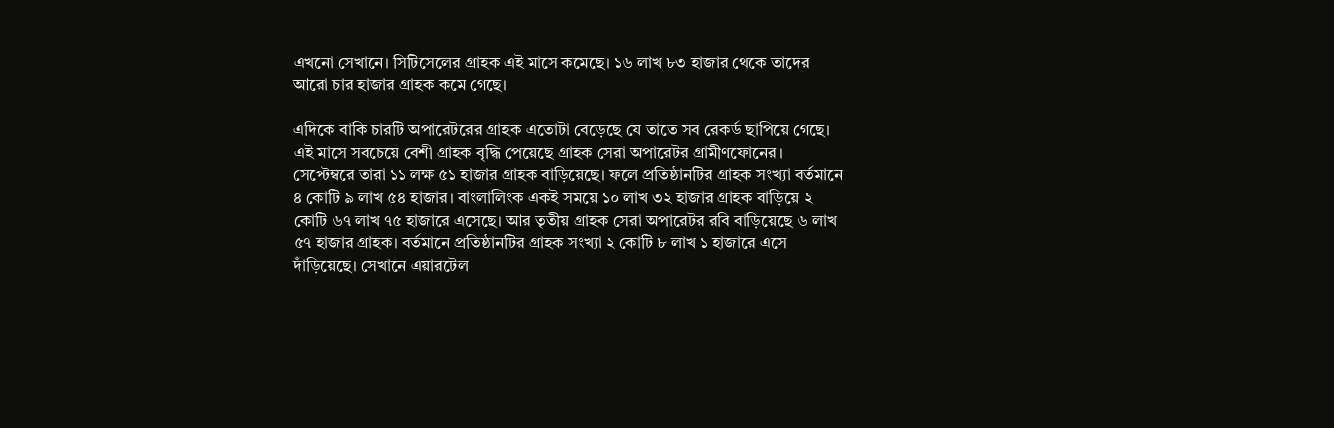এখনো সেখানে। সিটিসেলের গ্রাহক এই মাসে কমেছে। ১৬ লাখ ৮৩ হাজার থেকে তাদের আরো চার হাজার গ্রাহক কমে গেছে।

এদিকে বাকি চারটি অপারেটরের গ্রাহক এতোটা বেড়েছে যে তাতে সব রেকর্ড ছাপিয়ে গেছে। এই মাসে সবচেয়ে বেশী গ্রাহক বৃদ্ধি পেয়েছে গ্রাহক সেরা অপারেটর গ্রামীণফোনের। সেপ্টেম্বরে তারা ১১ লক্ষ ৫১ হাজার গ্রাহক বাড়িয়েছে। ফলে প্রতিষ্ঠানটির গ্রাহক সংখ্যা বর্তমানে ৪ কোটি ৯ লাখ ৫৪ হাজার। বাংলালিংক একই সময়ে ১০ লাখ ৩২ হাজার গ্রাহক বাড়িয়ে ২ কোটি ৬৭ লাখ ৭৫ হাজারে এসেছে। আর তৃতীয় গ্রাহক সেরা অপারেটর রবি বাড়িয়েছে ৬ লাখ ৫৭ হাজার গ্রাহক। বর্তমানে প্রতিষ্ঠানটির গ্রাহক সংখ্যা ২ কোটি ৮ লাখ ১ হাজারে এসে দাঁড়িয়েছে। সেখানে এয়ারটেল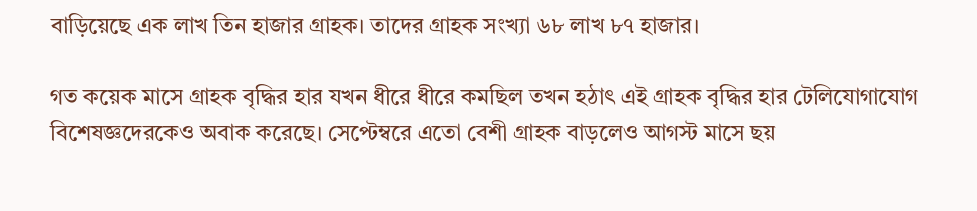বাড়িয়েছে এক লাখ তিন হাজার গ্রাহক। তাদের গ্রাহক সংখ্যা ৬৮ লাখ ৮৭ হাজার।

গত কয়েক মাসে গ্রাহক বৃদ্ধির হার যখন ধীরে ধীরে কমছিল তখন হঠাৎ এই গ্রাহক বৃদ্ধির হার টেলিযোগাযোগ বিশেষজ্ঞদেরকেও অবাক করেছে। সেপ্টেম্বরে এতো বেশী গ্রাহক বাড়লেও আগস্ট মাসে ছয়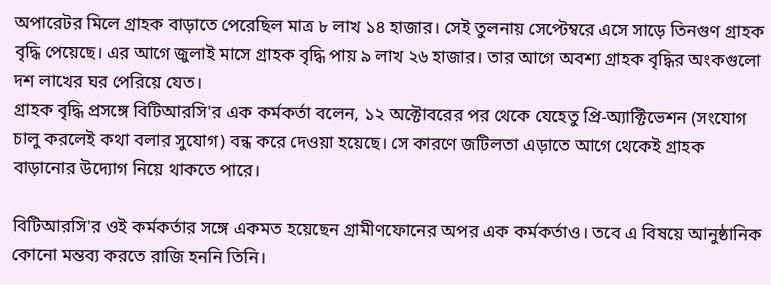অপারেটর মিলে গ্রাহক বাড়াতে পেরেছিল মাত্র ৮ লাখ ১৪ হাজার। সেই তুলনায় সেপ্টেম্বরে এসে সাড়ে তিনগুণ গ্রাহক বৃদ্ধি পেয়েছে। এর আগে জুলাই মাসে গ্রাহক বৃদ্ধি পায় ৯ লাখ ২৬ হাজার। তার আগে অবশ্য গ্রাহক বৃদ্ধির অংকগুলো দশ লাখের ঘর পেরিয়ে যেত।
গ্রাহক বৃদ্ধি প্রসঙ্গে বিটিআরসি'র এক কর্মকর্তা বলেন, ১২ অক্টোবরের পর থেকে যেহেতু প্রি-অ্যাক্টিভেশন (সংযোগ চালু করলেই কথা বলার সুযোগ) বন্ধ করে দেওয়া হয়েছে। সে কারণে জটিলতা এড়াতে আগে থেকেই গ্রাহক বাড়ানোর উদ্যোগ নিয়ে থাকতে পারে।

বিটিআরসি'র ওই কর্মকর্তার সঙ্গে একমত হয়েছেন গ্রামীণফোনের অপর এক কর্মকর্তাও। তবে এ বিষয়ে আনুষ্ঠানিক কোনো মন্তব্য করতে রাজি হননি তিনি।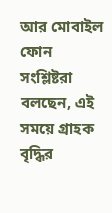আর মোবাইল ফোন সংশ্লিষ্টরা বলছেন, এই সময়ে গ্রাহক বৃদ্ধির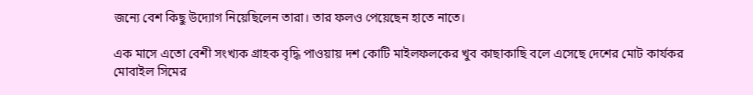জন্যে বেশ কিছু উদ্যোগ নিয়েছিলেন তারা। তার ফলও পেয়েছেন হাতে নাতে।

এক মাসে এতো বেশী সংখ্যক গ্রাহক বৃদ্ধি পাওয়ায় দশ কোটি মাইলফলকের খুব কাছাকাছি বলে এসেছে দেশের মোট কার্যকর মোবাইল সিমের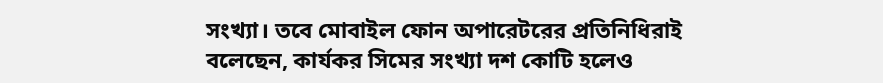সংখ্যা। তবে মোবাইল ফোন অপারেটরের প্রতিনিধিরাই বলেছেন, কার্যকর সিমের সংখ্যা দশ কোটি হলেও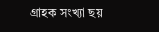গ্রাহক সংখ্যা ছয়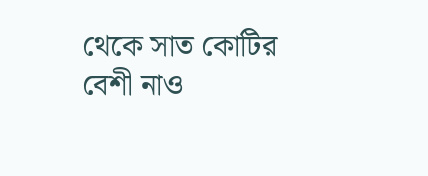থেকে সাত কোটির বেশী নাও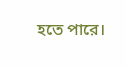হতে পারে।